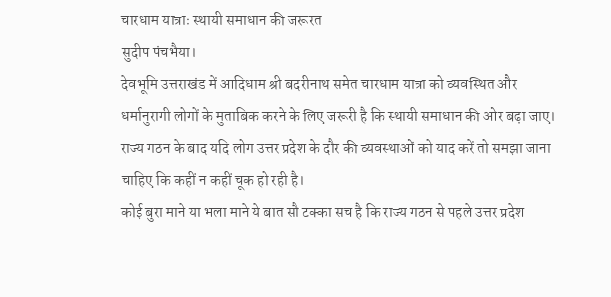चारधाम यात्राः स्थायी समाधान की जरूरत
सुदीप पंचभैया।
देवभूमि उत्तराखंड में आदिधाम श्री बदरीनाथ समेत चारधाम यात्रा को व्यवस्थित और धर्मानुरागी लोगों के मुताबिक करने के लिए जरूरी है कि स्थायी समाधान की ओर बढ़ा जाए। राज्य गठन के बाद यदि लोग उत्तर प्रदेश के दौर की व्यवस्थाओं को याद करें तो समझा जाना चाहिए कि कहीं न कहीं चूक हो रही है।
कोई बुरा माने या भला माने ये बात सौ टक्का सच है कि राज्य गठन से पहले उत्तर प्रदेश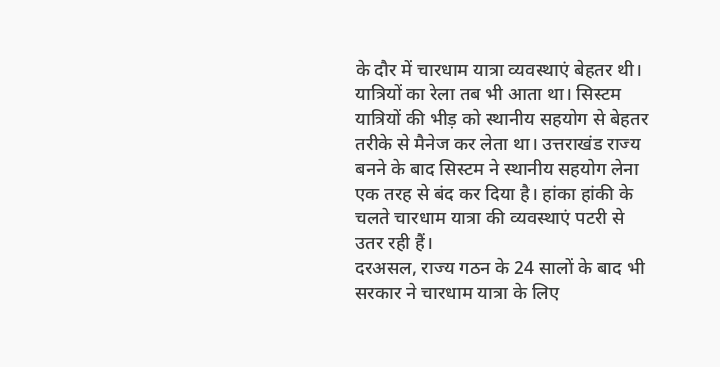के दौर में चारधाम यात्रा व्यवस्थाएं बेहतर थी। यात्रियों का रेला तब भी आता था। सिस्टम यात्रियों की भीड़ को स्थानीय सहयोग से बेहतर तरीके से मैनेज कर लेता था। उत्तराखंड राज्य बनने के बाद सिस्टम ने स्थानीय सहयोग लेना एक तरह से बंद कर दिया है। हांका हांकी के चलते चारधाम यात्रा की व्यवस्थाएं पटरी से उतर रही हैं।
दरअसल, राज्य गठन के 24 सालों के बाद भी सरकार ने चारधाम यात्रा के लिए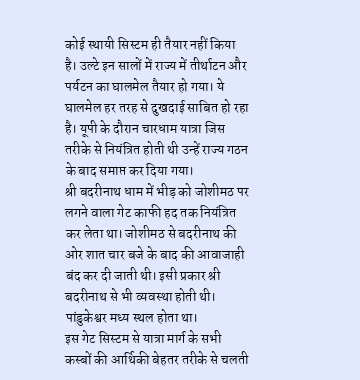कोई स्थायी सिस्टम ही तैयार नहीं किया है। उल्टे इन सालों में राज्य में तीर्थाटन और पर्यटन का घालमेल तैयार हो गया। ये घालमेल हर तरह से दुखदाई साबित हो रहा है। यूपी के दौरान चारधाम यात्रा जिस तरीके से नियंत्रित होती थी उन्हें राज्य गठन के बाद समाप्त कर दिया गया।
श्री बदरीनाथ धाम में भीड़ को जोशीमठ पर लगने वाला गेट काफी हद तक नियंत्रित कर लेता था। जोशीमठ से बदरीनाथ की ओर शात चार बजे के बाद की आवाजाही बंद कर दी जाती थी। इसी प्रकार श्री बदरीनाथ से भी व्यवस्था होती थी। पांडुकेश्वर मध्य स्थल होता था।
इस गेट सिस्टम से यात्रा मार्ग के सभी कस्बों की आर्थिकी बेहतर तरीके से चलती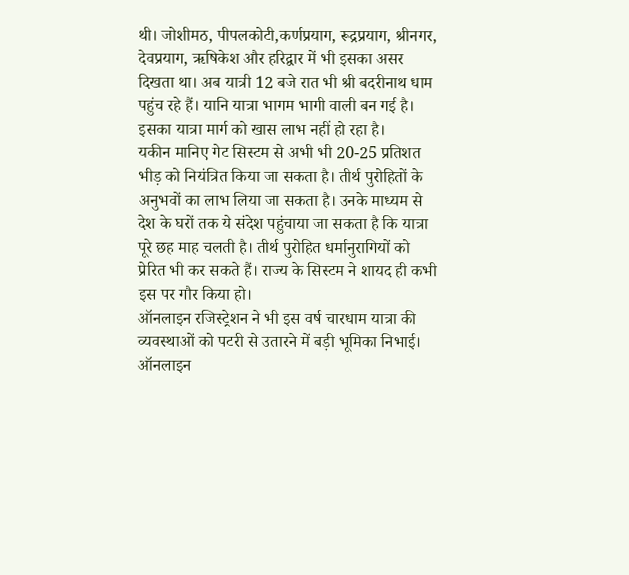थी। जोशीमठ, पीपलकोटी,कर्णप्रयाग, रूद्रप्रयाग, श्रीनगर, देवप्रयाग, ऋषिकेश और हरिद्वार में भी इसका असर दिखता था। अब यात्री 12 बजे रात भी श्री बदरीनाथ धाम पहुंच रहे हैं। यानि यात्रा भागम भागी वाली बन गई है। इसका यात्रा मार्ग को खास लाभ नहीं हो रहा है।
यकीन मानिए गेट सिस्टम से अभी भी 20-25 प्रतिशत भीड़ को नियंत्रित किया जा सकता है। तीर्थ पुरोहितों के अनुभवों का लाभ लिया जा सकता है। उनके माध्यम से देश के घरों तक ये संदेश पहुंचाया जा सकता है कि यात्रा पूरे छह माह चलती है। तीर्थ पुरोहित धर्मानुरागियों को प्रेरित भी कर सकते हैं। राज्य के सिस्टम ने शायद ही कभी इस पर गौर किया हो।
ऑनलाइन रजिस्ट्रेशन ने भी इस वर्ष चारधाम यात्रा की व्यवस्थाओं को पटरी से उतारने में बड़ी भूमिका निभाई। ऑनलाइन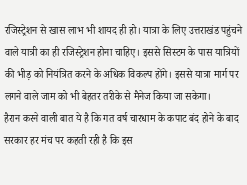रजिस्ट्रेशन से खास लाभ भी शायद ही हो। यात्रा के लिए उत्तराखंड पहुंचने वाले यात्री का ही रजिस्ट्रेशन होना चाहिए। इससे सिस्टम के पास यात्रियों की भीड़ को नियंत्रित करने के अधिक विकल्प होंगे। इससे यात्रा मार्ग पर लगने वाले जाम को भी बेहतर तरीके से मैनेज किया जा सकेगा।
हैरान करने वाली बात ये है कि गत वर्ष चारधाम के कपाट बंद होने के बाद सरकार हर मंच पर कहती रही है कि इस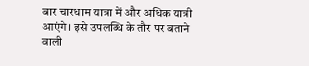बार चारधाम यात्रा में और अधिक यात्री आएंगे। इसे उपलब्धि के तौर पर बताने वाली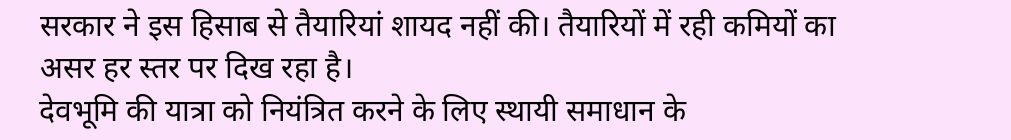सरकार ने इस हिसाब से तैयारियां शायद नहीं की। तैयारियों में रही कमियों का असर हर स्तर पर दिख रहा है।
देवभूमि की यात्रा को नियंत्रित करने के लिए स्थायी समाधान के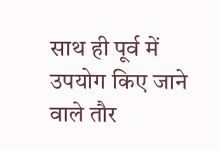साथ ही पूर्व में उपयोग किए जाने वाले तौर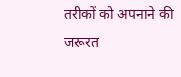तरीकों को अपनाने की जरूरत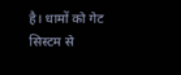है। धामों को गेट सिस्टम से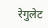रेगुलेट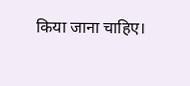किया जाना चाहिए।